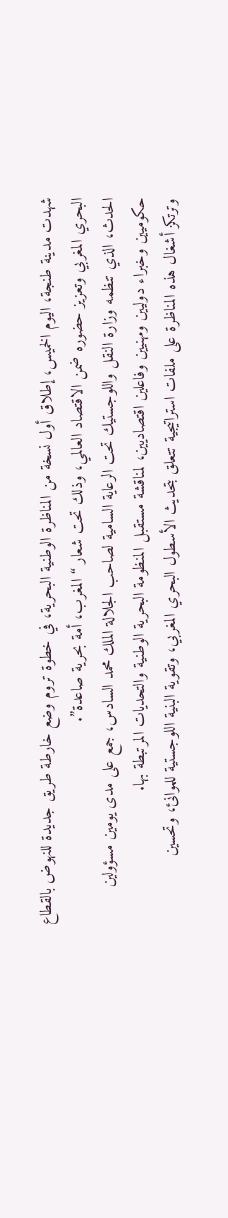شهدت مدينة طنجة، اليوم الخميس، إطلاق أول نسخة من المناظرة الوطنية البحرية، في خطوة تروم وضع خارطة طريق جديدة للنهوض بالقطاع البحري المغربي وتعزيز حضوره ضمن الاقتصاد العالمي، وذلك تحت شعار “المغرب، أمة بحرية صاعدة”.
الحدث، الذي تنظمه وزارة النقل واللوجستيك تحت الرعاية السامية لصاحب الجلالة الملك محمد السادس، جمع على مدى يومين مسؤولين حكوميين وخبراء دوليين ومهنيين وفاعلين اقتصاديين، لمناقشة مستقبل المنظومة البحرية الوطنية والتحديات المرتبطة بها.
وترتكز أشغال هذه المناظرة على ملفات استراتيجية تتعلق بتحديث الأسطول البحري المغربي، وتقوية البنية اللوجستية للموانئ، وتحسين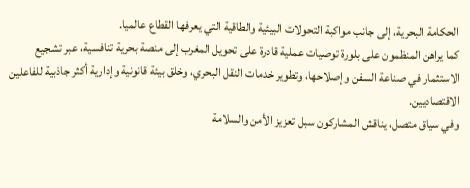الحكامة البحرية، إلى جانب مواكبة التحولات البيئية والطاقية التي يعرفها القطاع عالميا.
كما يراهن المنظمون على بلورة توصيات عملية قادرة على تحويل المغرب إلى منصة بحرية تنافسية، عبر تشجيع الاستثمار في صناعة السفن وإصلاحها، وتطوير خدمات النقل البحري، وخلق بيئة قانونية وإدارية أكثر جاذبية للفاعلين الاقتصاديين.
وفي سياق متصل، يناقش المشاركون سبل تعزيز الأمن والسلامة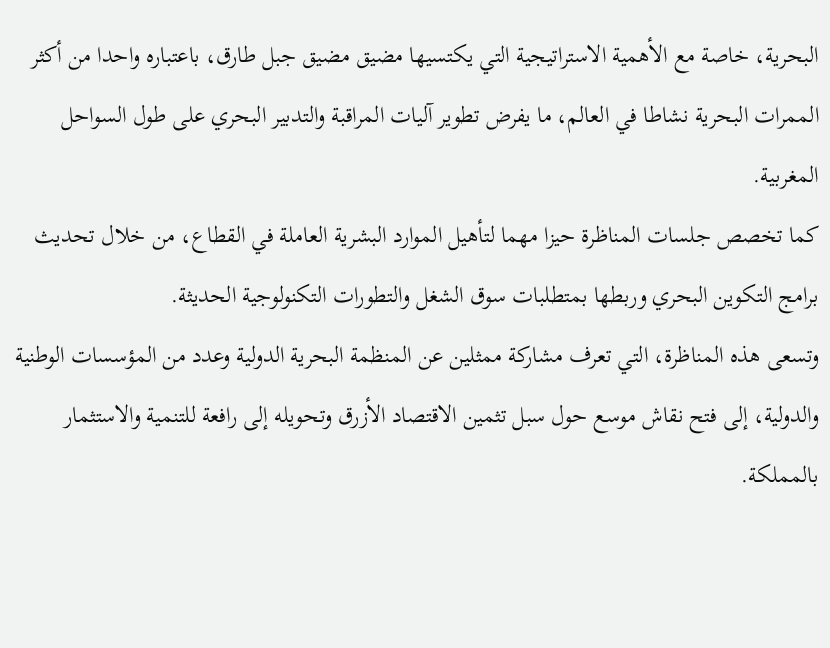البحرية، خاصة مع الأهمية الاستراتيجية التي يكتسيها مضيق مضيق جبل طارق، باعتباره واحدا من أكثر الممرات البحرية نشاطا في العالم، ما يفرض تطوير آليات المراقبة والتدبير البحري على طول السواحل المغربية.
كما تخصص جلسات المناظرة حيزا مهما لتأهيل الموارد البشرية العاملة في القطاع، من خلال تحديث برامج التكوين البحري وربطها بمتطلبات سوق الشغل والتطورات التكنولوجية الحديثة.
وتسعى هذه المناظرة، التي تعرف مشاركة ممثلين عن المنظمة البحرية الدولية وعدد من المؤسسات الوطنية والدولية، إلى فتح نقاش موسع حول سبل تثمين الاقتصاد الأزرق وتحويله إلى رافعة للتنمية والاستثمار بالمملكة.